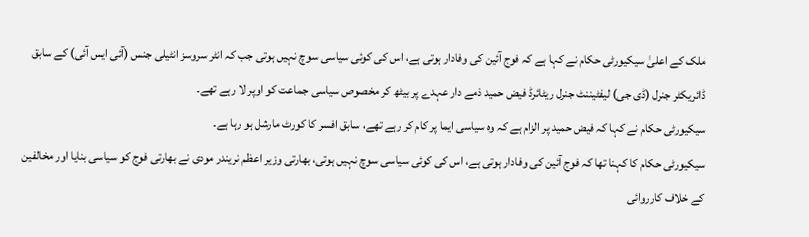ملک کے اعلیٰ سیکیورٹی حکام نے کہا ہے کہ فوج آئین کی وفادار ہوتی ہے، اس کی کوئی سیاسی سوچ نہیں ہوتی جب کہ انٹر سروسز انٹیلی جنس (آئی ایس آئی) کے سابق ڈائریکٹر جنرل (ڈی جی) لیفٹیننٹ جنرل ریٹائرڈ فیض حمید ذمے دار عہدے پر بیٹھ کر مخصوص سیاسی جماعت کو اوپر لا رہے تھے۔
سیکیورٹی حکام نے کہا کہ فیض حمید پر الزام ہے کہ وہ سیاسی ایما پر کام کر رہے تھے، سابق افسر کا کورٹ مارشل ہو رہا ہے۔
سیکیورٹی حکام کا کہنا تھا کہ فوج آئین کی وفادار ہوتی ہے، اس کی کوئی سیاسی سوچ نہیں ہوتی، بھارتی وزیر اعظم نریندر مودی نے بھارتی فوج کو سیاسی بنایا اور مخالفین کے خلاف کارروائی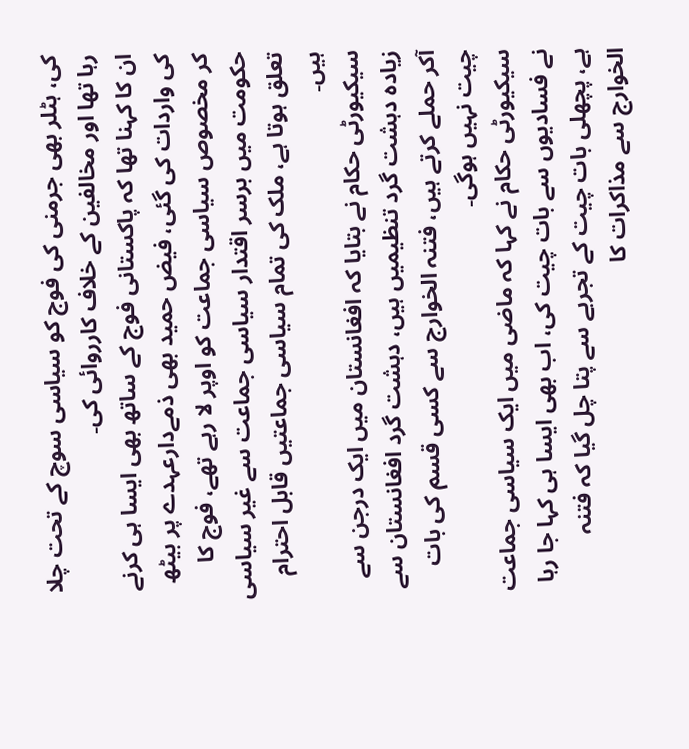کی، ہٹلر بھی جرمنی کی فوج کو سیاسی سوچ کے تحت چلا رہا تھا اور مخالفین کے خلاف کارروائی کی۔
ان کا کہنا تھا کہ پاکستانی فوج کے ساتھ بھی ایسا ہی کرنے کی واردات کی گئی، فیض حمید بھی ذمےدارعہدے پر بیٹھ کر مخصوص سیاسی جماعت کو اوپر لا رہے تھے، فوج کا حکومت میں برسر اقتدار سیاسی جماعت سے غیر سیاسی تعلق ہوتا ہے، ملک کی تمام سیاسی جماعتیں قابل احترام ہیں۔
سیکیورٹی حکام نے بتایا کہ افغانستان میں ایک درجن سے زیادہ دہشت گرد تنظیمیں ہیں، دہشت گرد افغانستان سے آکر حملے کرتے ہیں، فتنہ الخوارج سے کسی قسم کی بات چیت نہیں ہوگی۔
سیکیورٹی حکام نے کہا کہ ماضی میں ایک سیاسی جماعت نے فسادیوں سے بات چیت کی، اب بھی ایسا ہی کہا جا رہا ہے، پچھلی بات چیت کے تجربے سے پتا چل گیا کہ فتنہ الخوارج سے مذاکرات کا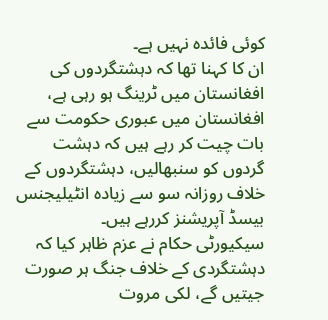کوئی فائدہ نہیں ہے۔
ان کا کہنا تھا کہ دہشتگردوں کی افغانستان میں ٹرینگ ہو رہی ہے، افغانستان میں عبوری حکومت سے بات چیت کر رہے ہیں کہ دہشت گردوں کو سنبھالیں، دہشتگردوں کے خلاف روزانہ سو سے زیادہ انٹیلیجنس بیسڈ آپریشنز کررہے ہیں۔
سیکیورٹی حکام نے عزم ظاہر کیا کہ دہشتگردی کے خلاف جنگ ہر صورت جیتیں گے، لکی مروت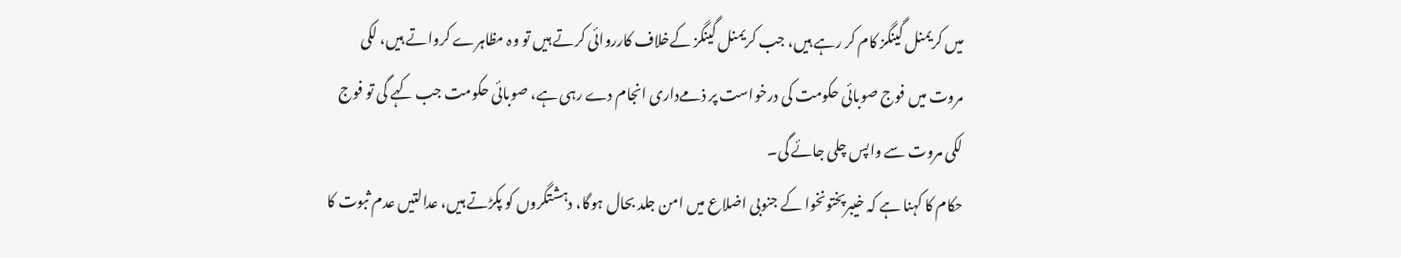میں کریمنل گینگز کام کر رہے ہیں، جب کریمنل گینگز کےخلاف کارروائی کرتے ہیں تو وہ مظاہرے کرواتے ہیں، لکی مروت میں فوج صوبائی حکومت کی درخواست پر ذمےداری انجام دے رہی ہے، صوبائی حکومت جب کہے گی تو فوج لکی مروت سے واپس چلی جائے گی۔
حکام کا کہنا ہے کہ خیبرپختونخوا کے جنوبی اضلاع میں امن جلد بحال ہوگا، دہشتگروں کو پکڑتے ہیں، عدالتیں عدم ثبوت کا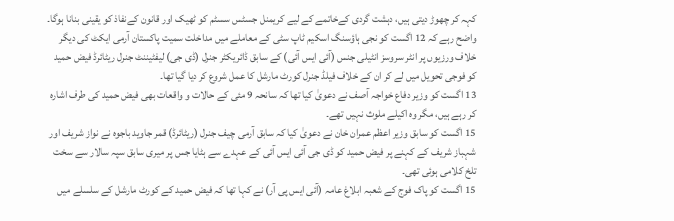کہہ کر چھوڑ دیتی ہیں، دہشت گردی کےخاتمے کے لیے کریمنل جسٹس سسٹم کو ٹھیک اور قانون کےنفاذ کو یقینی بنانا ہوگا۔
واضح رہے کہ 12 اگست کو نجی ہاؤسنگ اسکیم ٹاپ سٹی کے معاملے میں مداخلت سمیت پاکستان آرمی ایکٹ کی دیگر خلاف ورزیوں پر انٹر سروسز انٹیلی جنس (آئی ایس آئی) کے سابق ڈائریکٹر جنرل (ڈی جی) لیفٹیننٹ جنرل ریٹائرڈ فیض حمید کو فوجی تحویل میں لے کر ان کے خلاف فیلڈ جنرل کورٹ مارشل کا عمل شروع کر دیا گیا تھا۔
13 اگست کو وزیر دفاع خواجہ آصف نے دعویٰ کیا تھا کہ سانحہ 9 مئی کے حالات و واقعات بھی فیض حمید کی طرف اشارہ کر رہے ہیں، مگر وہ اکیلے ملوث نہیں تھے۔
15 اگست کو سابق وزیر اعظم عمران خان نے دعویٰ کیا کہ سابق آرمی چیف جنرل (ریٹائرڈ) قمر جاوید باجوہ نے نواز شریف اور شہباز شریف کے کہنے پر فیض حمید کو ڈی جی آئی ایس آئی کے عہدے سے ہٹایا جس پر میری سابق سپہ سالار سے سخت تلخ کلامی ہوئی تھی۔
15 اگست کو پاک فوج کے شعبہ ابلاغ عامہ (آئی ایس پی آر) نے کہا تھا کہ فیض حمید کے کورٹ مارشل کے سلسلے میں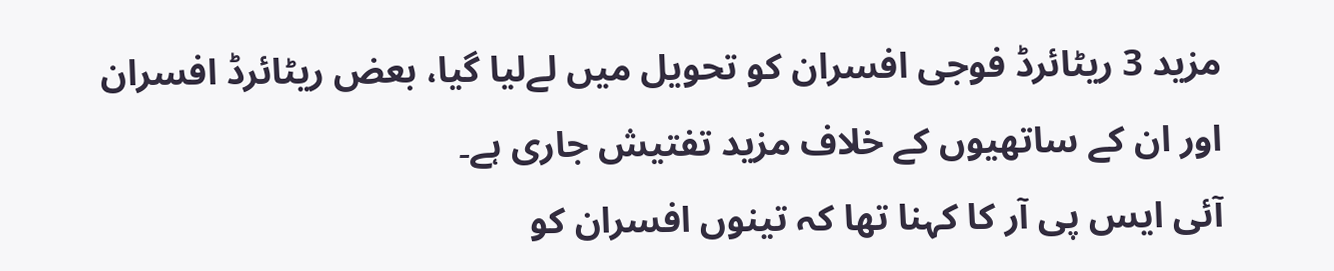مزید 3 ریٹائرڈ فوجی افسران کو تحویل میں لےلیا گیا، بعض ریٹائرڈ افسران اور ان کے ساتھیوں کے خلاف مزید تفتیش جاری ہے۔
آئی ایس پی آر کا کہنا تھا کہ تینوں افسران کو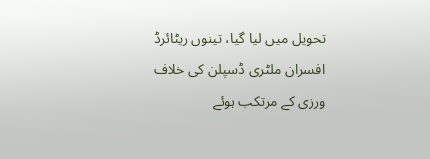تحویل میں لیا گیا، تینوں ریٹائرڈ افسران ملٹری ڈسپلن کی خلاف ورزی کے مرتکب ہوئے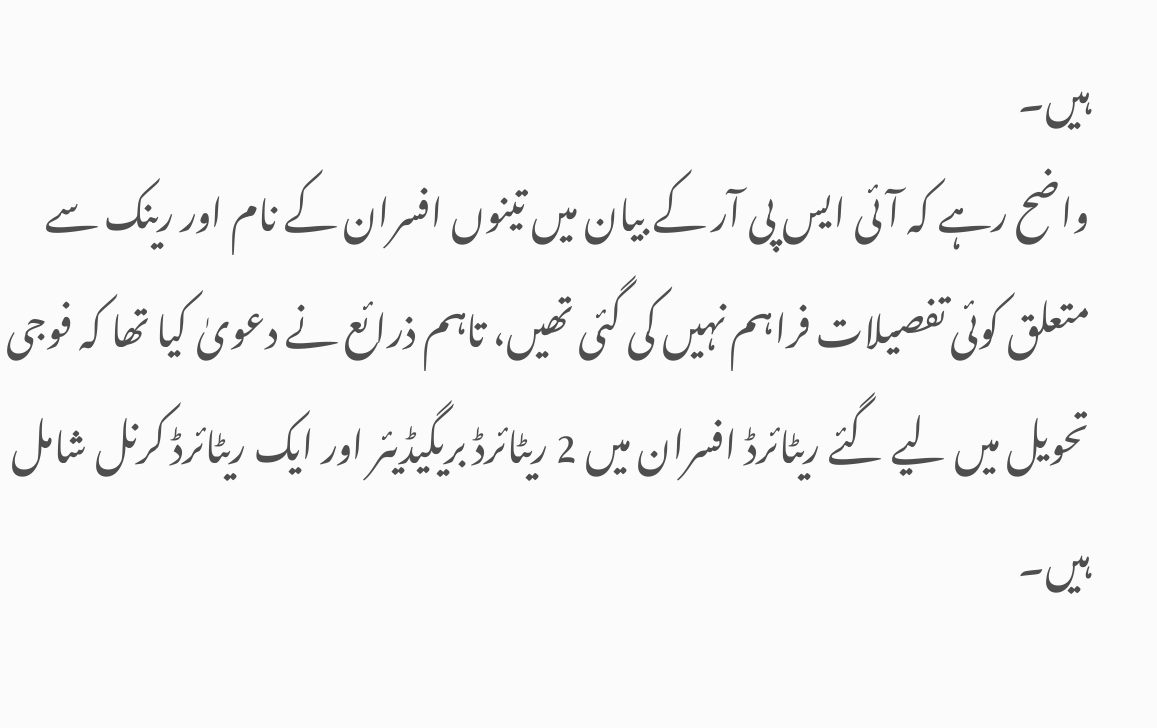ہیں۔
واضح رہے کہ آئی ایس پی آر کے بیان میں تینوں افسران کے نام اور رینک سے متعلق کوئی تفصیلات فراہم نہیں کی گئی تھیں، تاہم ذرائع نے دعویٰ کیا تھا کہ فوجی تحویل میں لیے گئے ریٹائرڈ افسران میں 2 ریٹائرڈ بریگیڈیئر اور ایک ریٹائرڈ کرنل شامل ہیں۔